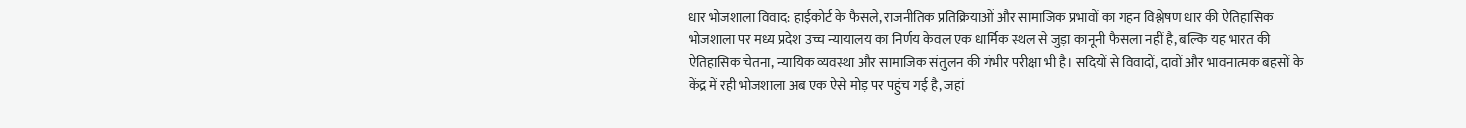धार भोजशाला विवाद: हाईकोर्ट के फैसले, राजनीतिक प्रतिक्रियाओं और सामाजिक प्रभावों का गहन विश्लेषण धार की ऐतिहासिक भोजशाला पर मध्य प्रदेश उच्च न्यायालय का निर्णय केवल एक धार्मिक स्थल से जुड़ा कानूनी फैसला नहीं है, बल्कि यह भारत की ऐतिहासिक चेतना, न्यायिक व्यवस्था और सामाजिक संतुलन की गंभीर परीक्षा भी है। सदियों से विवादों, दावों और भावनात्मक बहसों के केंद्र में रही भोजशाला अब एक ऐसे मोड़ पर पहुंच गई है, जहां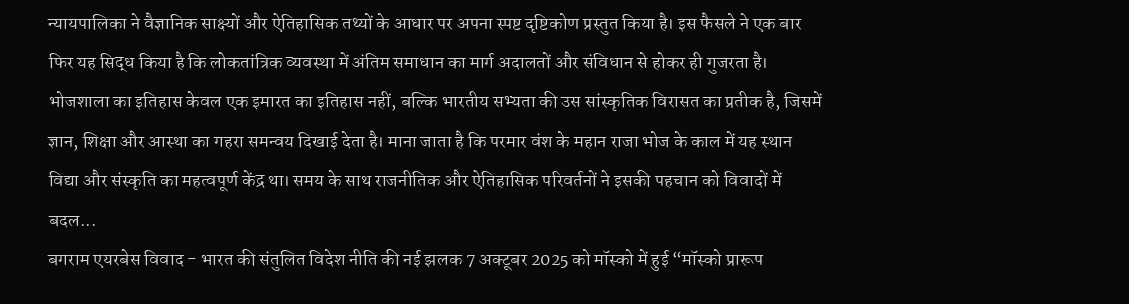न्यायपालिका ने वैज्ञानिक साक्ष्यों और ऐतिहासिक तथ्यों के आधार पर अपना स्पष्ट दृष्टिकोण प्रस्तुत किया है। इस फैसले ने एक बार फिर यह सिद्ध किया है कि लोकतांत्रिक व्यवस्था में अंतिम समाधान का मार्ग अदालतों और संविधान से होकर ही गुजरता है। भोजशाला का इतिहास केवल एक इमारत का इतिहास नहीं, बल्कि भारतीय सभ्यता की उस सांस्कृतिक विरासत का प्रतीक है, जिसमें ज्ञान, शिक्षा और आस्था का गहरा समन्वय दिखाई देता है। माना जाता है कि परमार वंश के महान राजा भोज के काल में यह स्थान विद्या और संस्कृति का महत्वपूर्ण केंद्र था। समय के साथ राजनीतिक और ऐतिहासिक परिवर्तनों ने इसकी पहचान को विवादों में बदल...
बगराम एयरबेस विवाद - भारत की संतुलित विदेश नीति की नई झलक 7 अक्टूबर 2025 को मॉस्को में हुई “मॉस्को प्रारूप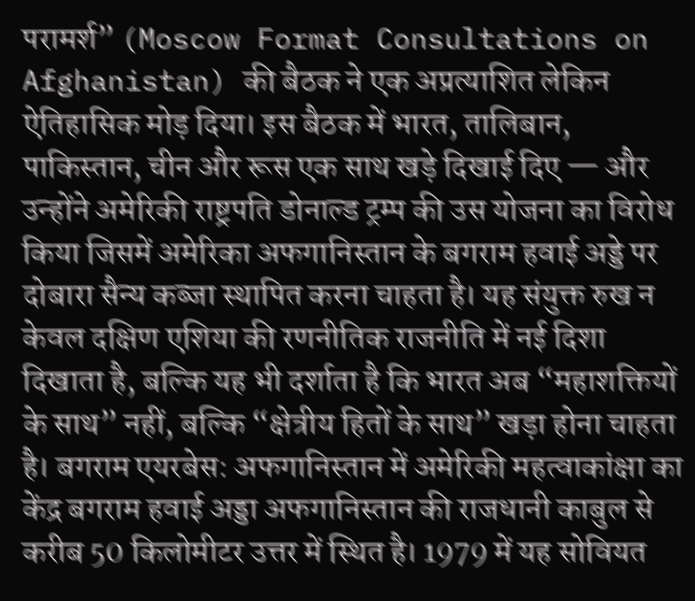परामर्श” (Moscow Format Consultations on Afghanistan) की बैठक ने एक अप्रत्याशित लेकिन ऐतिहासिक मोड़ दिया। इस बैठक में भारत, तालिबान, पाकिस्तान, चीन और रूस एक साथ खड़े दिखाई दिए — और उन्होंने अमेरिकी राष्ट्रपति डोनाल्ड ट्रम्प की उस योजना का विरोध किया जिसमें अमेरिका अफगानिस्तान के बगराम हवाई अड्डे पर दोबारा सैन्य कब्जा स्थापित करना चाहता है। यह संयुक्त रुख न केवल दक्षिण एशिया की रणनीतिक राजनीति में नई दिशा दिखाता है, बल्कि यह भी दर्शाता है कि भारत अब “महाशक्तियों के साथ” नहीं, बल्कि “क्षेत्रीय हितों के साथ” खड़ा होना चाहता है। बगराम एयरबेस: अफगानिस्तान में अमेरिकी महत्वाकांक्षा का केंद्र बगराम हवाई अड्डा अफगानिस्तान की राजधानी काबुल से करीब 50 किलोमीटर उत्तर में स्थित है। 1979 में यह सोवियत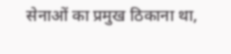सेनाओं का प्रमुख ठिकाना था,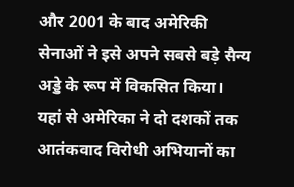और 2001 के बाद अमेरिकी सेनाओं ने इसे अपने सबसे बड़े सैन्य अड्डे के रूप में विकसित किया। यहां से अमेरिका ने दो दशकों तक आतंकवाद विरोधी अभियानों का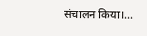संचालन किया।...